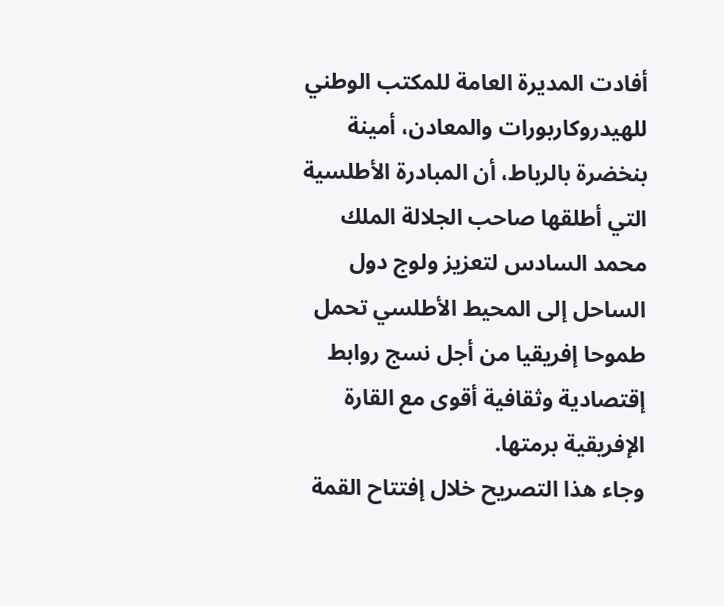أفادت المديرة العامة للمكتب الوطني للهيدروكاربورات والمعادن، أمينة بنخضرة بالرباط، أن المبادرة الأطلسية التي أطلقها صاحب الجلالة الملك محمد السادس لتعزيز ولوج دول الساحل إلى المحيط الأطلسي تحمل طموحا إفريقيا من أجل نسج روابط إقتصادية وثقافية أقوى مع القارة الإفريقية برمتها.
وجاء هذا التصريح خلال إفتتاح القمة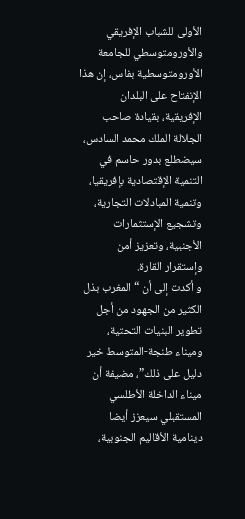الأولى للشباب الإفريقي والأورومتوسطي للجامعة الأورومتوسطية بفاس، إن هذا الإنفتاح على البلدان الإفريقية، بقيادة صاحب الجلالة الملك محمد السادس، سيضطلع بدور حاسم في التنمية الإقتصادية بإفريقيا، وتنمية المبادلات التجارية، وتشجيع الإستثمارات الأجنبية، وتعزيز أمن وإستقرار القارة.
و أكدت إلى أن “المغرب بذل الكثير من الجهود من أجل تطوير البنيات التحتية، وميناء طنجة-المتوسط خير دليل على ذلك”، مضيفة أن ميناء الداخلة الأطلسي المستقبلي سيعزز أيضا دينامية الأقاليم الجنوبية،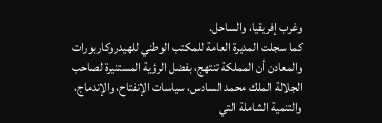وغرب إفريقيا، والساحل.
كما سجلت المديرة العامة للمكتب الوطني للهيدروكاربورات والمعادن أن المملكة تنتهج، بفضل الرؤية المستنيرة لصاحب الجلالة الملك محمد السادس، سياسات الإنفتاح، والإندماج، والتنمية الشاملة التي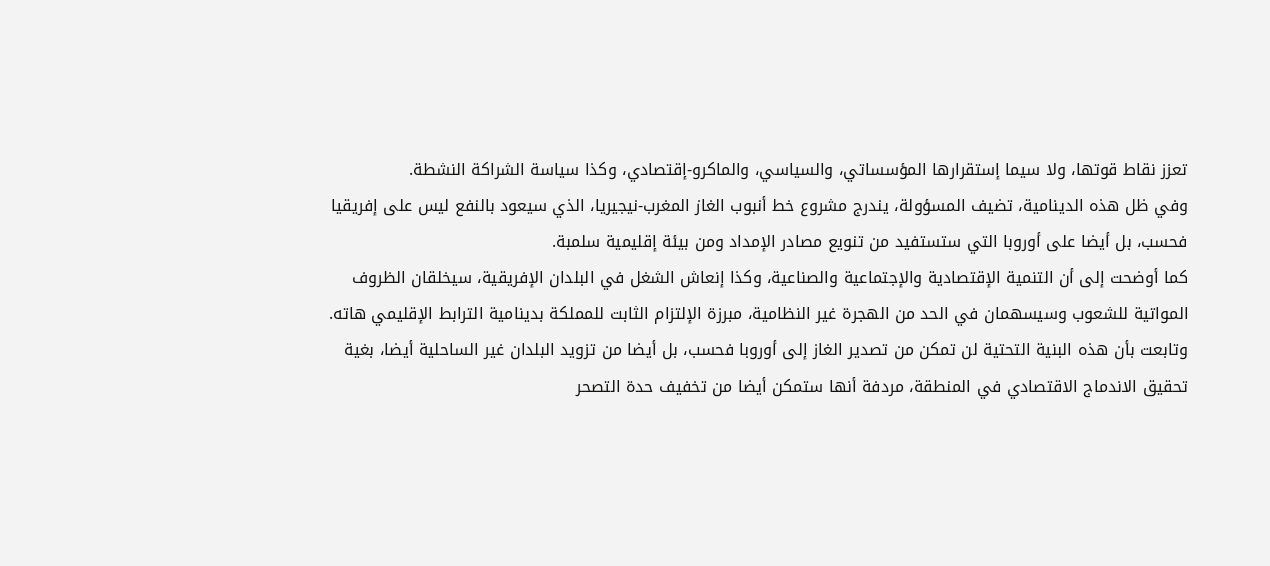تعزز نقاط قوتها، ولا سيما إستقرارها المؤسساتي، والسياسي، والماكرو-إقتصادي، وكذا سياسة الشراكة النشطة.
وفي ظل هذه الدينامية، تضيف المسؤولة، يندرج مشروع خط أنبوب الغاز المغرب-نيجيريا، الذي سيعود بالنفع ليس على إفريقيا فحسب، بل أيضا على أوروبا التي ستستفيد من تنويع مصادر الإمداد ومن بيئة إقليمية سلمبة.
كما أوضحت إلى أن التنمية الإقتصادية والإجتماعية والصناعية، وكذا إنعاش الشغل في البلدان الإفريقية، سيخلقان الظروف المواتية للشعوب وسيسهمان في الحد من الهجرة غير النظامية، مبرزة الإلتزام الثابت للمملكة بدينامية الترابط الإقليمي هاته.
وتابعت بأن هذه البنية التحتية لن تمكن من تصدير الغاز إلى أوروبا فحسب، بل أيضا من تزويد البلدان غير الساحلية أيضا، بغية تحقيق الاندماج الاقتصادي في المنطقة، مردفة أنها ستمكن أيضا من تخفيف حدة التصحر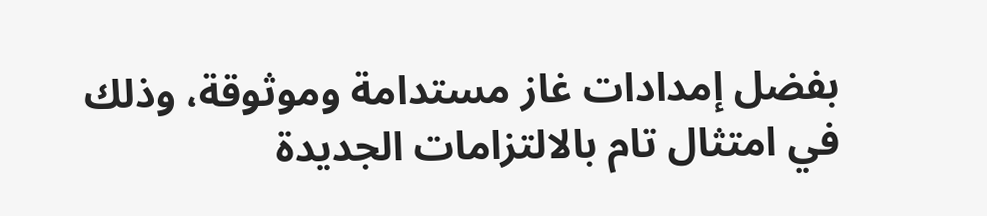بفضل إمدادات غاز مستدامة وموثوقة، وذلك في امتثال تام بالالتزامات الجديدة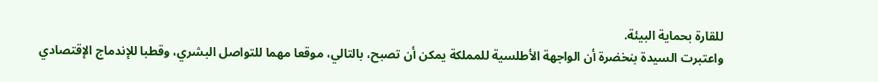للقارة بحماية البيئة.
واعتبرت السيدة بنخضرة أن الواجهة الأطلسية للمملكة يمكن أن تصبح، بالتالي، موقعا مهما للتواصل البشري، وقطبا للإندماج الإقتصادي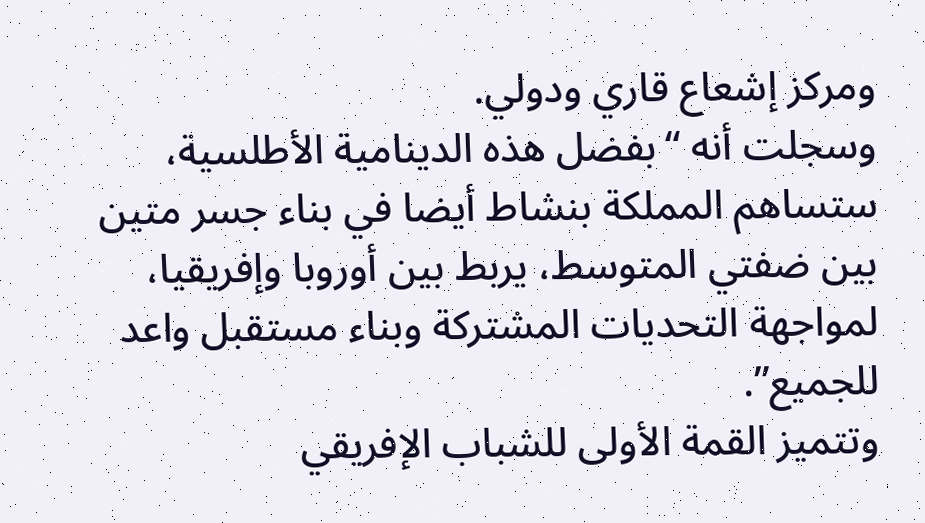ومركز إشعاع قاري ودولي.
وسجلت أنه “بفضل هذه الدينامية الأطلسية، ستساهم المملكة بنشاط أيضا في بناء جسر متين بين ضفتي المتوسط، يربط بين أوروبا وإفريقيا، لمواجهة التحديات المشتركة وبناء مستقبل واعد للجميع”.
وتتميز القمة الأولى للشباب الإفريقي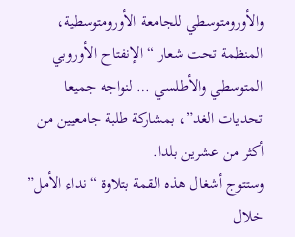والأورومتوسطي للجامعة الأورومتوسطية، المنظمة تحت شعار “الإنفتاح الأوروبي المتوسطي والأطلسي … لنواجه جميعا تحديات الغد”، بمشاركة طلبة جامعيين من أكثر من عشرين بلدا.
وستتوج أشغال هذه القمة بتلاوة “نداء الأمل” خلال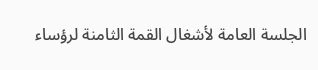الجلسة العامة لأشغال القمة الثامنة لرؤساء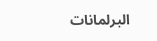البرلمانات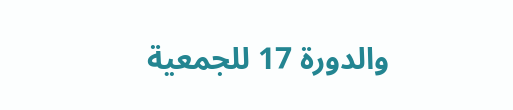والدورة 17 للجمعية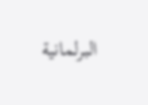البرلمانية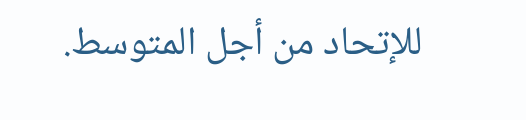للإتحاد من أجل المتوسط.